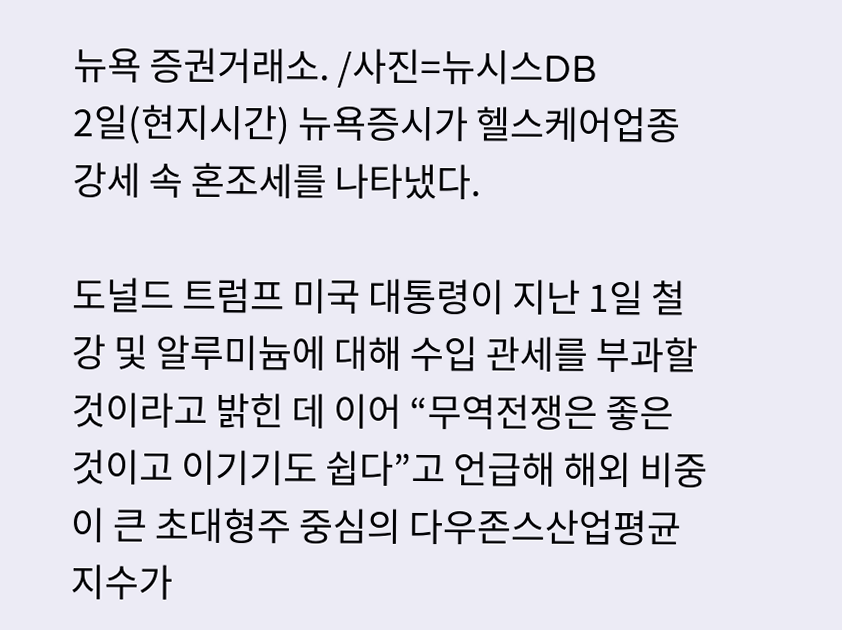뉴욕 증권거래소. /사진=뉴시스DB
2일(현지시간) 뉴욕증시가 헬스케어업종 강세 속 혼조세를 나타냈다.

도널드 트럼프 미국 대통령이 지난 1일 철강 및 알루미늄에 대해 수입 관세를 부과할 것이라고 밝힌 데 이어 “무역전쟁은 좋은 것이고 이기기도 쉽다”고 언급해 해외 비중이 큰 초대형주 중심의 다우존스산업평균지수가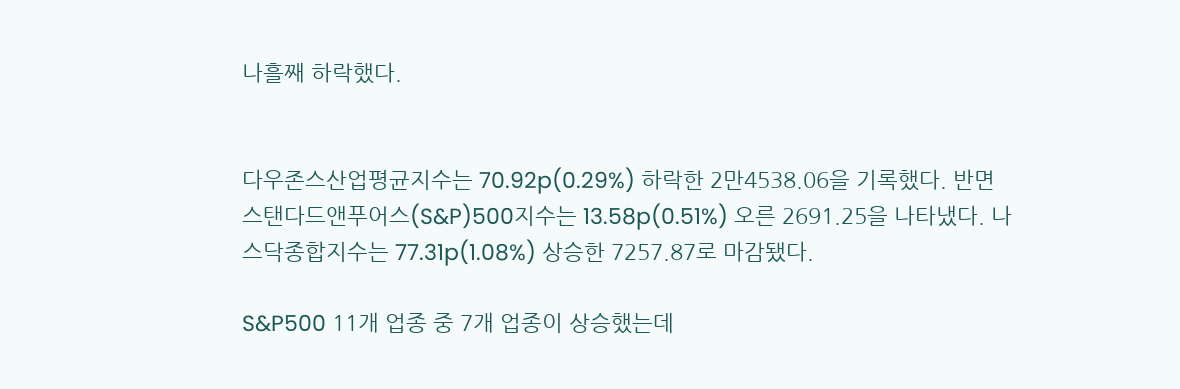나흘째 하락했다.


다우존스산업평균지수는 70.92p(0.29%) 하락한 2만4538.06을 기록했다. 반면 스탠다드앤푸어스(S&P)500지수는 13.58p(0.51%) 오른 2691.25을 나타냈다. 나스닥종합지수는 77.31p(1.08%) 상승한 7257.87로 마감됐다.

S&P500 11개 업종 중 7개 업종이 상승했는데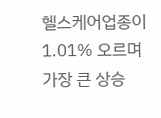헬스케어업종이 1.01% 오르며 가장 큰 상승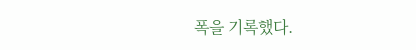폭을 기록했다.